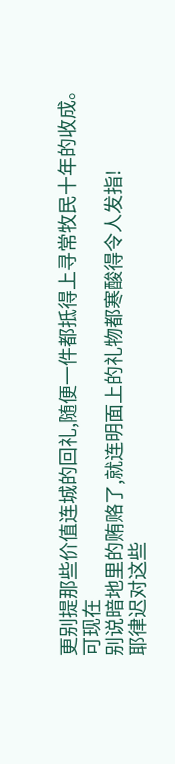更别提那些价值连城的回礼,随便一件都抵得上寻常牧民十年的收成。
可现在
别说暗地里的贿赂了,就连明面上的礼物都寒酸得令人发指!
耶律迟对这些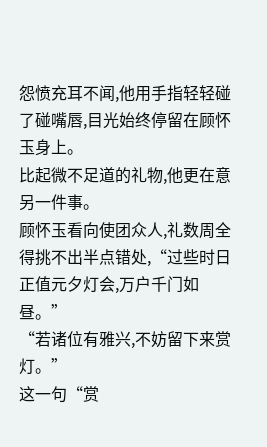怨愤充耳不闻,他用手指轻轻碰了碰嘴唇,目光始终停留在顾怀玉身上。
比起微不足道的礼物,他更在意另一件事。
顾怀玉看向使团众人,礼数周全得挑不出半点错处,“过些时日正值元夕灯会,万户千门如昼。”
“若诸位有雅兴,不妨留下来赏灯。”
这一句“赏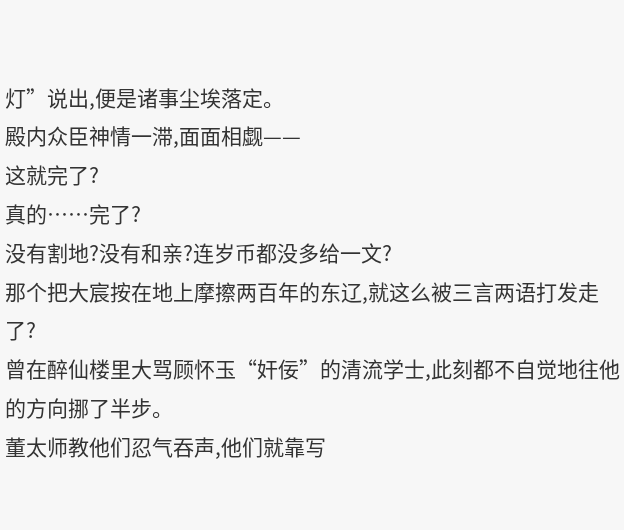灯”说出,便是诸事尘埃落定。
殿内众臣神情一滞,面面相觑——
这就完了?
真的……完了?
没有割地?没有和亲?连岁币都没多给一文?
那个把大宸按在地上摩擦两百年的东辽,就这么被三言两语打发走了?
曾在醉仙楼里大骂顾怀玉“奸佞”的清流学士,此刻都不自觉地往他的方向挪了半步。
董太师教他们忍气吞声,他们就靠写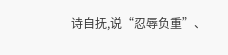诗自抚,说“忍辱负重”、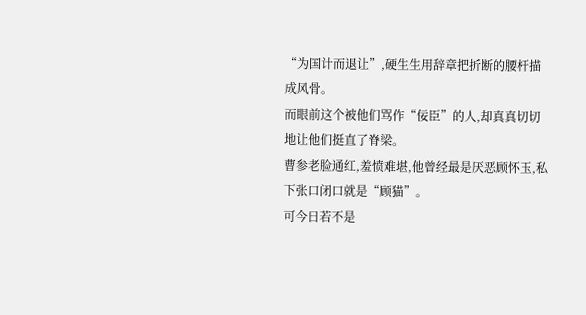“为国计而退让”,硬生生用辞章把折断的腰杆描成风骨。
而眼前这个被他们骂作“佞臣”的人,却真真切切地让他们挺直了脊梁。
曹参老脸通红,羞愤难堪,他曾经最是厌恶顾怀玉,私下张口闭口就是“顾猫”。
可今日若不是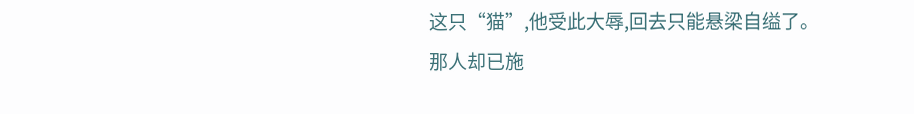这只“猫”,他受此大辱,回去只能悬梁自缢了。
那人却已施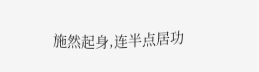施然起身,连半点居功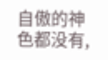自傲的神色都没有,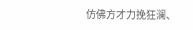仿佛方才力挽狂澜、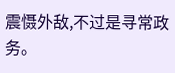震慑外敌,不过是寻常政务。